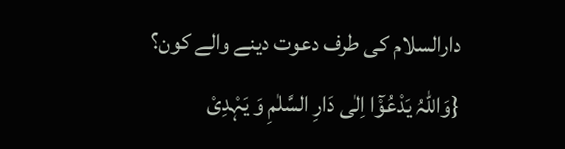دارالسلام کی طرف دعوت دینے والے کون؟
{وَاللہُ یَدْعُوْٓا اِلٰی دَارِ السَّلٰمِ وَ یَہْدِیْ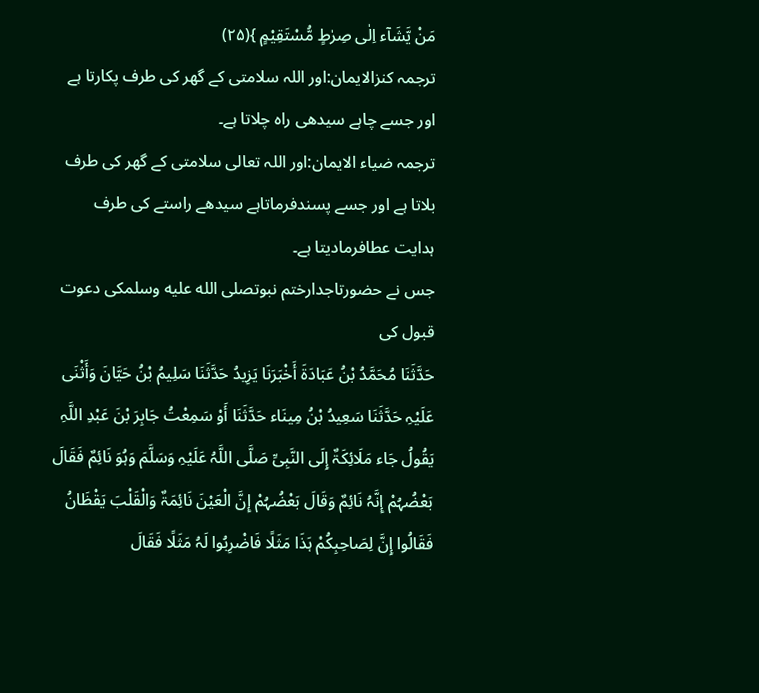مَنْ یَّشَآء اِلٰی صِرٰطٍ مُّسْتَقِیْمٍ }(۲۵)
ترجمہ کنزالایمان:اور اللہ سلامتی کے گھر کی طرف پکارتا ہے اور جسے چاہے سیدھی راہ چلاتا ہے۔
ترجمہ ضیاء الایمان:اور اللہ تعالی سلامتی کے گھر کی طرف بلاتا ہے اور جسے پسندفرماتاہے سیدھے راستے کی طرف ہدایت عطافرمادیتا ہے۔
جس نے حضورتاجدارختم نبوتصلى الله عليه وسلمکی دعوت قبول کی
حَدَّثَنَا مُحَمَّدُ بْنُ عَبَادَۃَ أَخْبَرَنَا یَزِیدُ حَدَّثَنَا سَلِیمُ بْنُ حَیَّانَ وَأَثْنَی عَلَیْہِ حَدَّثَنَا سَعِیدُ بْنُ مِینَاء حَدَّثَنَا أَوْ سَمِعْتُ جَابِرَ بْنَ عَبْدِ اللَّہِ یَقُولُ جَاء مَلَائِکَۃٌ إِلَی النَّبِیِّ صَلَّی اللَّہُ عَلَیْہِ وَسَلَّمَ وَہُوَ نَائِمٌ فَقَالَ بَعْضُہُمْ إِنَّہُ نَائِمٌ وَقَالَ بَعْضُہُمْ إِنَّ الْعَیْنَ نَائِمَۃٌ وَالْقَلْبَ یَقْظَانُ فَقَالُوا إِنَّ لِصَاحِبِکُمْ ہَذَا مَثَلًا فَاضْرِبُوا لَہُ مَثَلًا فَقَالَ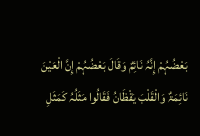بَعْضُہُمْ إِنَّہُ نَائِمٌ وَقَالَ بَعْضُہُمْ إِنَّ الْعَیْنَ نَائِمَۃٌ وَالْقَلْبَ یَقْظَانُ فَقَالُوا مَثَلُہُ کَمَثَلِ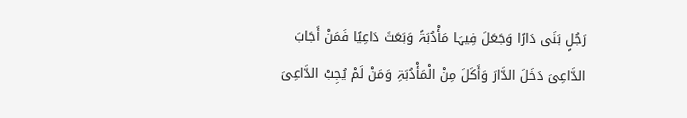رَجُلٍ بَنَی دَارًا وَجَعَلَ فِیہَا مَأْدُبَۃً وَبَعَثَ دَاعِیًا فَمَنْ أَجَابَ الدَّاعِیَ دَخَلَ الدَّارَ وَأَکَلَ مِنْ الْمَأْدُبَۃِ وَمَنْ لَمْ یُجِبْ الدَّاعِیَ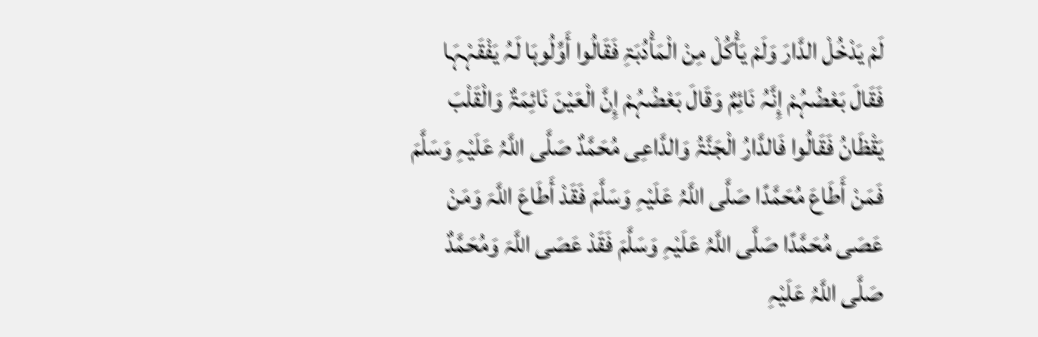لَمْ یَدْخُلْ الدَّارَ وَلَمْ یَأْکُلْ مِنْ الْمَأْدُبَۃِ فَقَالُوا أَوِّلُوہَا لَہُ یَفْقَہْہَا فَقَالَ بَعْضُہُمْ إِنَّہُ نَائِمٌ وَقَالَ بَعْضُہُمْ إِنَّ الْعَیْنَ نَائِمَۃٌ وَالْقَلْبَ یَقْظَانُ فَقَالُوا فَالدَّارُ الْجَنَّۃُ وَالدَّاعِی مُحَمَّدٌ صَلَّی اللَّہُ عَلَیْہِ وَسَلَّمَ فَمَنْ أَطَاعَ مُحَمَّدًا صَلَّی اللَّہُ عَلَیْہِ وَسَلَّمَ فَقَدْ أَطَاعَ اللَّہَ وَمَنْ عَصَی مُحَمَّدًا صَلَّی اللَّہُ عَلَیْہِ وَسَلَّمَ فَقَدْ عَصَی اللَّہَ وَمُحَمَّدٌ صَلَّی اللَّہُ عَلَیْہِ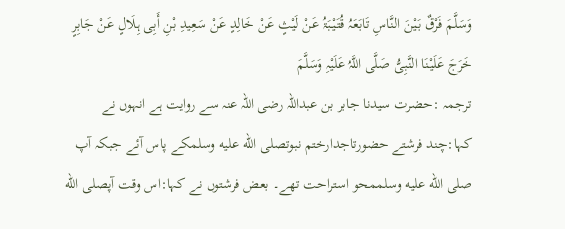وَسَلَّمَ فَرْقٌ بَیْنَ النَّاسِ تَابَعَہُ قُتَیْبَۃُ عَنْ لَیْثٍ عَنْ خَالِدٍ عَنْ سَعِیدِ بْنِ أَبِی ہِلَالٍ عَنْ جَابِرٍ خَرَجَ عَلَیْنَا النَّبِیُّ صَلَّی اللَّہُ عَلَیْہِ وَسَلَّمَ
ترجمہ :حضرت سیدنا جابر بن عبداللہ رضی اللہ عنہ سے روایت ہے انہوں نے کہا:چند فرشتے حضورتاجدارختم نبوتصلى الله عليه وسلمکے پاس آئے جبکہ آپ صلى الله عليه وسلممحو استراحت تھے۔ بعض فرشتوں نے کہا:اس وقت آپصلى الله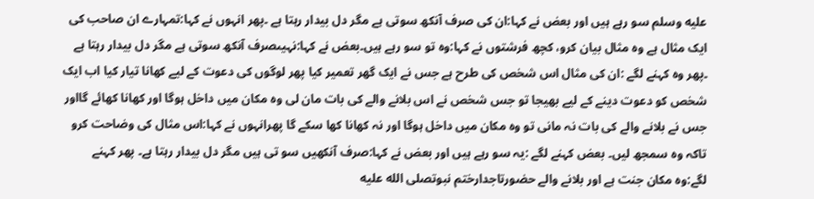عليه وسلم سو رہے ہیں اور بعض نے کہا:ان کی صرف آنکھ سوتی ہے مگر دل بیدار رہتا ہے ۔پھر انہوں نے کہا:تمہارے ان صاحب کی ایک مثال ہے وہ مثال بیان کرو، کچھ فرشتوں نے کہا:وہ تو سو رہے ہیں۔بعض نے کہا:نہیںصرف آنکھ سوتی ہے مگر دل بیدار رہتا ہے ۔پھر وہ کہنے لگے :ان کی مثال اس شخص کی طرح ہے جس نے ایک گھر تعمیر کیا پھر لوگوں کی دعوت کے لیے کھانا تیار کیا اب ایک شخص کو دعوت دینے کے لیے بھیجا تو جس شخص نے اس بلانے والے کی بات مان لی وہ مکان میں داخل ہوگا اور کھانا کھائے گااور جس نے بلانے والے کی بات نہ مانی تو وہ مکان میں داخل ہوگا اور نہ کھانا کھا سکے گا پھرانہوں نے کہا:اس مثال کی وضاحت کرو تاکہ وہ سمجھ لیں۔ بعض کہنے لگے :یہ سو رہے ہیں اور بعض نے کہا:صرف آنکھیں سو تی ہیں مگر دل بیدار رہتا ہے۔ پھر کہنے لگے:وہ مکان جنت ہے اور بلانے والے حضورتاجدارختم نبوتصلى الله عليه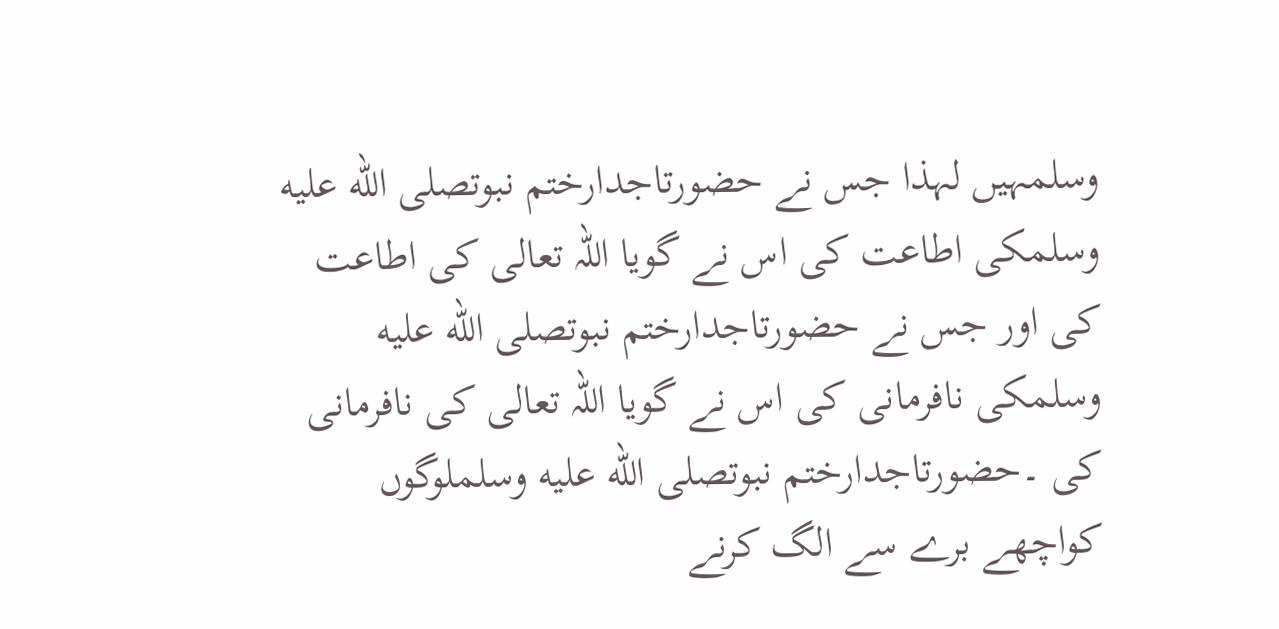وسلمہیں لہذا جس نے حضورتاجدارختم نبوتصلى الله عليه وسلمکی اطاعت کی اس نے گویا اللہ تعالی کی اطاعت کی اور جس نے حضورتاجدارختم نبوتصلى الله عليه وسلمکی نافرمانی کی اس نے گویا اللہ تعالی کی نافرمانی کی ۔حضورتاجدارختم نبوتصلى الله عليه وسلملوگوں کواچھے برے سے الگ کرنے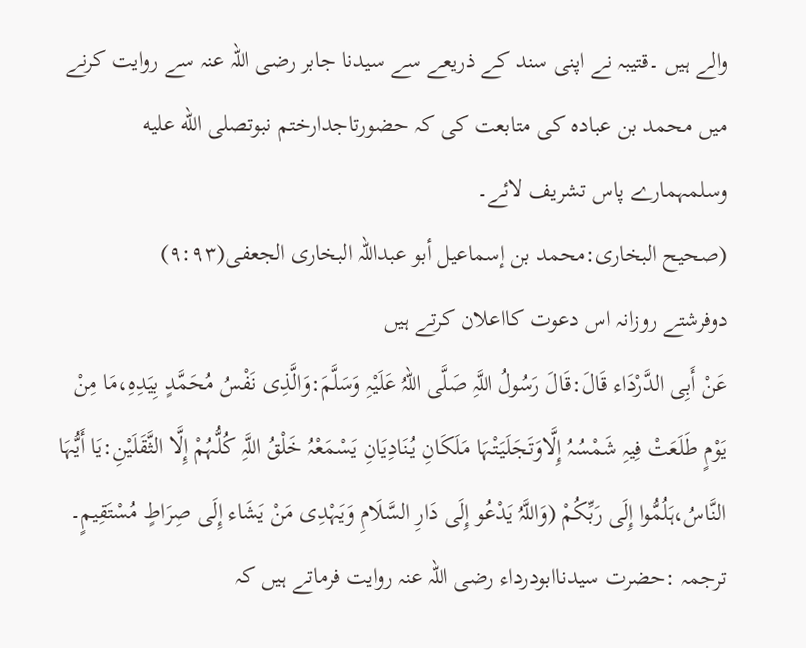والے ہیں ۔قتیبہ نے اپنی سند کے ذریعے سے سیدنا جابر رضی اللہ عنہ سے روایت کرنے میں محمد بن عبادہ کی متابعت کی کہ حضورتاجدارختم نبوتصلى الله عليه وسلمہمارے پاس تشریف لائے۔
(صحیح البخاری:محمد بن إسماعیل أبو عبداللہ البخاری الجعفی(۹:۹۳)
دوفرشتے روزانہ اس دعوت کااعلان کرتے ہیں
عَنْ أَبِی الدَّرْدَاء قَالَ:قَالَ رَسُولُ اللَّہِ صَلَّی اللہُ عَلَیْہِ وَسَلَّمَ:وَالَّذِی نَفْسُ مُحَمَّدٍ بِیَدِہِ،مَا مِنْ یَوْمٍ طَلَعَتْ فِیہِ شَمْسُہُ إِلَّاوَتَجَلَیَتْہَا مَلَکَانِ یُنَادِیَانِ یَسْمَعْہُ خَلْقُ اللَّہِ کُلُّہُمْ إِلَّا الثَّقَلَیْنِ:یَا أَیُّہَا النَّاسُ،ہَلُمُّوا إِلَی رَبِّکُمْ (وَاللَّہُ یَدْعُو إِلَی دَارِ السَّلَامِ وَیَہْدِی مَنْ یَشَاء إِلَی صِرَاطٍ مُسْتَقِیمٍ۔
ترجمہ :حضرت سیدناابودرداء رضی اللہ عنہ روایت فرماتے ہیں کہ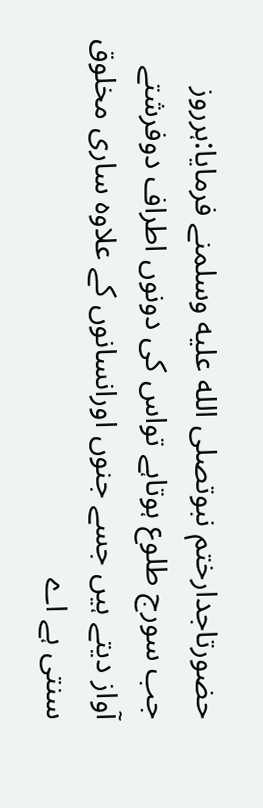حضورتاجدارختم نبوتصلى الله عليه وسلمنے فرمایا:ہرروز جب سورج طلوع ہوتاہے تواس کی دونوں اطراف دوفرشتے آواز دیتے ہیں جسے جنوں اورانسانوں کے علاوہ ساری مخلوق سنتی ہے اے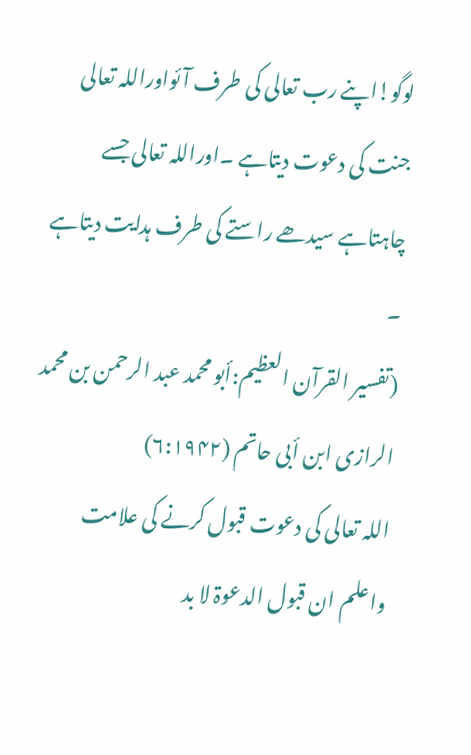لوگو!اپنے رب تعالی کی طرف آئواوراللہ تعالی جنت کی دعوت دیتاہے ۔اوراللہ تعالی جسے چاہتاہے سیدھے راستے کی طرف ہدایت دیتاہے ۔
(تفسیر القرآن العظیم:أبو محمد عبد الرحمن بن محمد الرازی ابن أبی حاتم (۶:۱۹۴۲)
اللہ تعالی کی دعوت قبول کرنے کی علامت
واعلم ان قبول الدعوۃ لا بد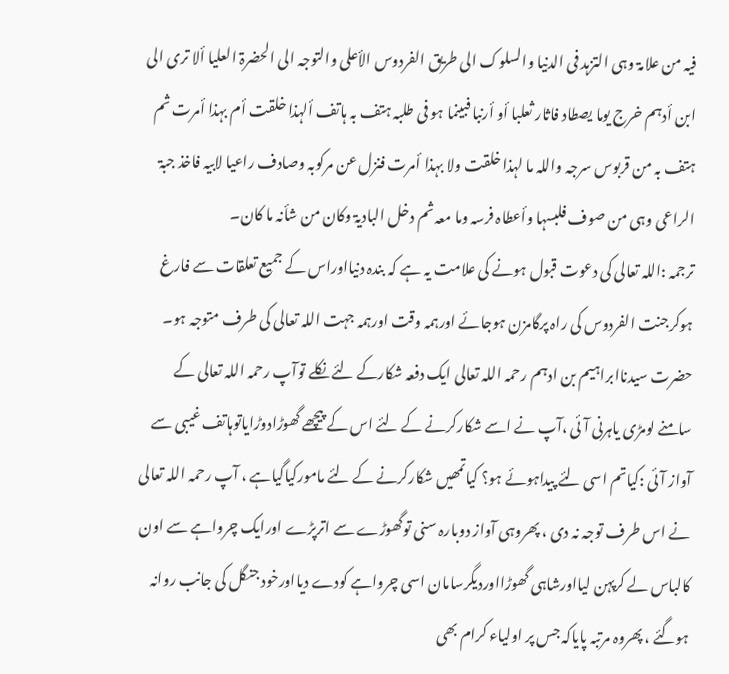فیہ من علامۃ وہی التزہد فی الدنیا والسلوک الی طریق الفردوس الأعلی والتوجہ الی الحضرۃ العلیا ألا تری الی ابن أدہم خرج یوما یصطاد فاثار ثعلبا أو أرنبا فبینما ہو فی طلبہ ہتف بہ ہاتف ألہذا خلقت أم بہذا أمرت ثم ہتف بہ من قربوس سرجہ واللہ ما لہذا خلقت ولا بہذا أمرت فنزل عن مرکوبہ وصادف راعیا لابیہ فاخذ جبۃ الراعی وہی من صوف فلبسہا وأعطاہ فرسہ وما معہ ثم دخل البادیۃ وکان من شأنہ ما کان۔
ترجمہ :اللہ تعالی کی دعوت قبول ہونے کی علامت یہ ہے کہ بندہ دنیااوراس کے جمیع تعلقات سے فارغ ہوکرجنت الفردوس کی راہ پرگامزن ہوجائے اورہمہ وقت اورہمہ جہت اللہ تعالی کی طرف متوجہ ہو۔
حضرت سیدناابراہیم بن ادہم رحمہ اللہ تعالی ایک دفعہ شکارکے لئے نکلے توآپ رحمہ اللہ تعالی کے سامنے لومڑی یاہرنی آئی ،آپ نے اسے شکارکرنے کے لئے اس کے پیچھے گھوڑادوڑایاتوہاتف غیبی سے آواز آئی :کیاتم اسی لئے پیداہوئے ہو؟ کیاتمھیں شکارکرنے کے لئے مامورکیاگیاہے ، آپ رحمہ اللہ تعالی نے اس طرف توجہ نہ دی ، پھروہی آواز دوبارہ سنی توگھوڑے سے اترپڑے اورایک چرواہے سے اون کالباس لے کرپہن لیااورشاہی گھوڑااوردیگرسامان اسی چرواہے کودے دیااورخود جنگل کی جانب روانہ ہوگئے ، پھروہ مرتبہ پایاکہ جس پر اولیاء کرام بھی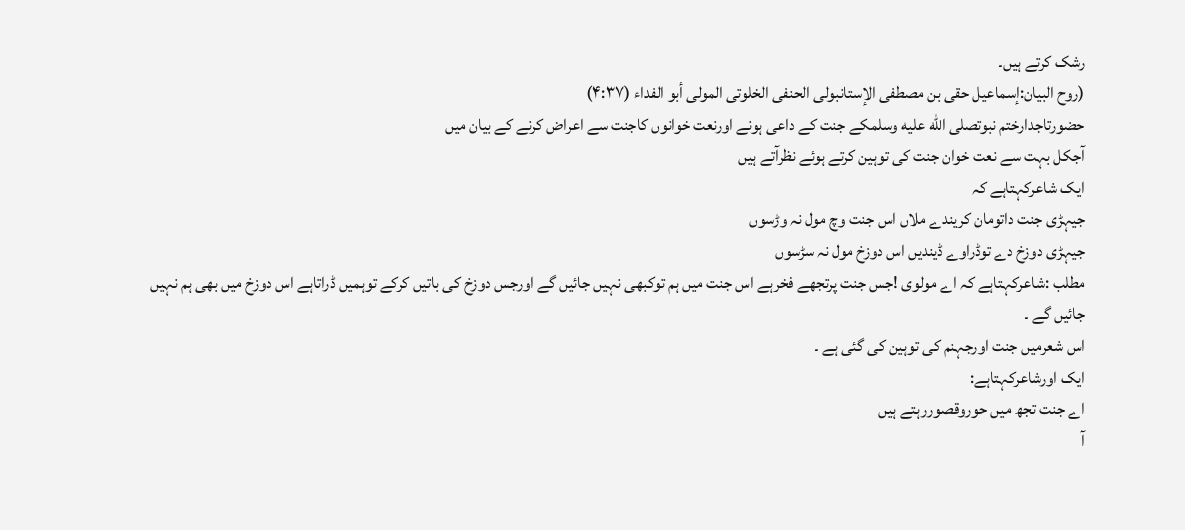رشک کرتے ہیں۔
(روح البیان:إسماعیل حقی بن مصطفی الإستانبولی الحنفی الخلوتی المولی أبو الفداء (۴:۳۷)
حضورتاجدارختم نبوتصلى الله عليه وسلمکے جنت کے داعی ہونے اورنعت خوانوں کاجنت سے اعراض کرنے کے بیان میں
آجکل بہت سے نعت خوان جنت کی توہین کرتے ہوئے نظرآتے ہیں
ایک شاعرکہتاہے کہ
جیہڑی جنت داتومان کریندے ملاں اس جنت وچ مول نہ وڑسوں
جیہڑی دوزخ دے توڈراوے ڈیندیں اس دوزخ مول نہ سڑسوں
مطلب :شاعرکہتاہے کہ اے مولوی !جس جنت پرتجھے فخرہے اس جنت میں ہم توکبھی نہیں جائیں گے اورجس دوزخ کی باتیں کرکے توہمیں ڈراتاہے اس دوزخ میں بھی ہم نہیں جائیں گے ۔
اس شعرمیں جنت اورجہنم کی توہین کی گئی ہے ۔
ایک اورشاعرکہتاہے:
اے جنت تجھ میں حوروقصوررہتے ہیں
آ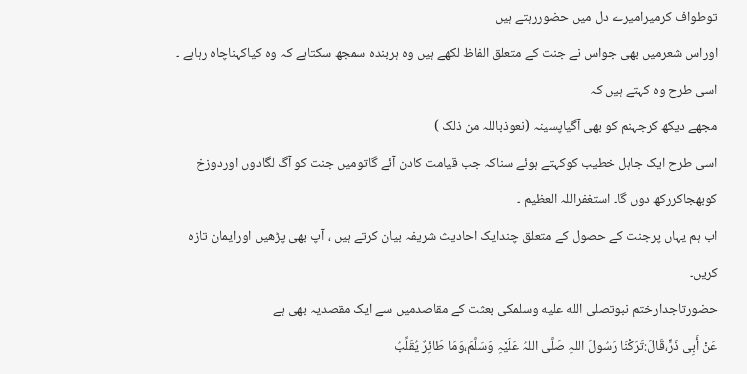توطواف کرمیرامیرے دل میں حضوررہتے ہیں
اوراس شعرمیں بھی جواس نے جنت کے متعلق الفاظ لکھے ہیں وہ ہربندہ سمجھ سکتاہے کہ وہ کیاکہناچاہ رہاہے ۔
اسی طرح وہ کہتے ہیں کہ
مجھے دیکھ کرجہنم کو بھی آگیاپسینہ (نعوذباللہ من ذلک )
اسی طرح ایک جاہل خطیب کوکہتے ہوئے سناکہ جب قیامت کادن آئے گاتومیں جنت کو آگ لگادوں اوردوزخ کوبھجاکررکھ دوں گا۔ استغفراللہ العظیم ۔
اب ہم یہاں پرجنت کے حصول کے متعلق چندایک احادیث شریفہ بیان کرتے ہیں ، آپ بھی پڑھیں اورایمان تازہ کریں۔
حضورتاجدارختم نبوتصلى الله عليه وسلمکی بعثت کے مقاصدمیں سے ایک مقصدیہ بھی ہے
عَنْ أَبِی ذَرٍّ،قَالَ:تَرَکْنَا رَسُولَ اللہِ صَلَّی اللہُ عَلَیْہِ وَسَلَّمَ،وَمَا طَائِرٌ یُقَلِّبُ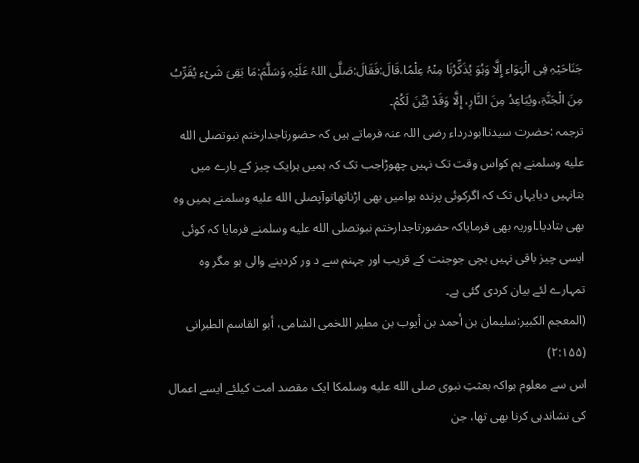جَنَاحَیْہِ فِی الْہَوَاء إِلَّا وَہُوَ یُذَکِّرُنَا مِنْہُ عِلْمًا،قَالَ:فَقَالَ:صَلَّی اللہُ عَلَیْہِ وَسَلَّمَ:مَا بَقِیَ شَیْء یُقَرِّبُ مِنَ الْجَنَّۃِ،ویُبَاعِدُ مِنَ النَّارِ، إِلَّا وَقَدْ بُیِّنَ لَکُمْ۔
ترجمہ :حضرت سیدناابودرداء رضی اللہ عنہ فرماتے ہیں کہ حضورتاجدارختم نبوتصلى الله عليه وسلمنے ہم کواس وقت تک نہیں چھوڑاجب تک کہ ہمیں ہرایک چیز کے بارے میں بتانہیں دیایہاں تک کہ اگرکوئی پرندہ ہوامیں بھی اڑناتھاتوآپصلى الله عليه وسلمنے ہمیں وہ بھی بتادیا۔اوریہ بھی فرمایاکہ حضورتاجدارختم نبوتصلى الله عليه وسلمنے فرمایا کہ کوئی ایسی چیز باقی نہیں بچی جوجنت کے قریب اور جہنم سے د ور کردینے والی ہو مگر وہ تمہارے لئے بیان کردی گئی ہے۔
(المعجم الکبیر:سلیمان بن أحمد بن أیوب بن مطیر اللخمی الشامی، أبو القاسم الطبرانی (۲:۱۵۵)
اس سے معلوم ہواکہ بعثتِ نبوی صلى الله عليه وسلمکا ایک مقصد امت کیلئے ایسے اعمال کی نشاندہی کرنا بھی تھا، جن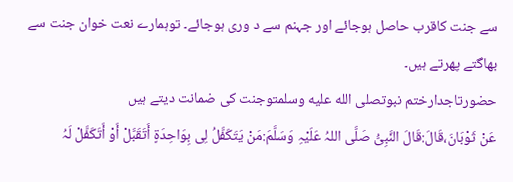سے جنت کاقرب حاصل ہوجائے اور جہنم سے د وری ہوجائے۔ توہمارے نعت خوان جنت سے بھاگتے پھرتے ہیں۔
حضورتاجدارختم نبوتصلى الله عليه وسلمتوجنت کی ضمانت دیتے ہیں
عَنْ ثَوْبَانَ،قَالَ:قَالَ النَّبِیُّ صَلَّی اللہُ عَلَیْہِ وَسَلَّمَ:مَنْ یَتَکَفَّلُ لِی بِوَاحِدَۃٍ أَتَقَبَّلْ أَوْ أَتَکَفَّلْ لَہُ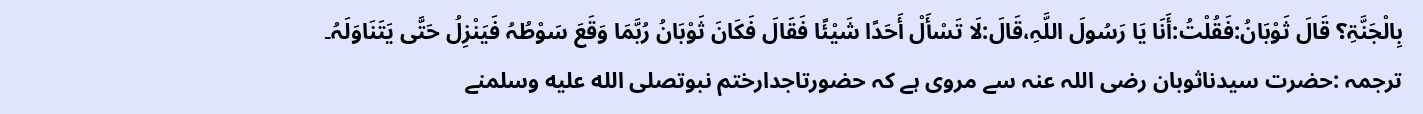بِالْجَنَّۃِ؟ قَالَ ثَوْبَانُ:فَقُلْتُ:أَنَا یَا رَسُولَ اللَّہِ،قَالَ:لَا تَسْأَلْ أَحَدًا شَیْئًا فَقَالَ فَکَانَ ثَوْبَانُ رُبَّمَا وَقَعَ سَوْطُہُ فَیَنْزِلُ حَتَّی یَتَنَاوَلَہُ۔
ترجمہ :حضرت سیدناثوبان رضی اللہ عنہ سے مروی ہے کہ حضورتاجدارختم نبوتصلى الله عليه وسلمنے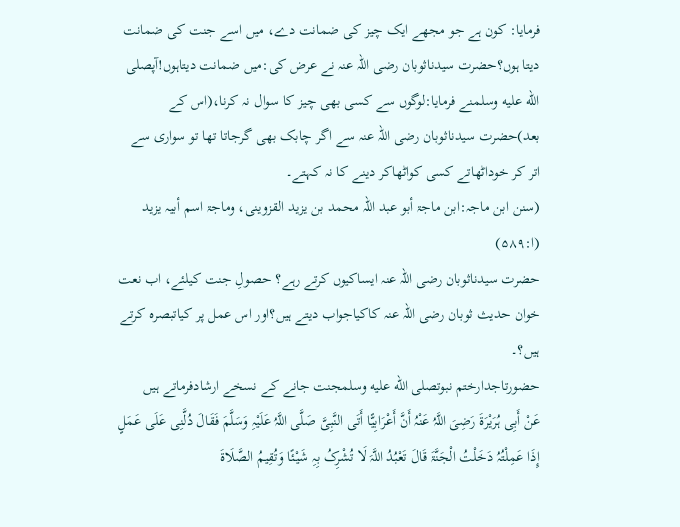فرمایا: کون ہے جو مجھے ایک چیز کی ضمانت دے، میں اسے جنت کی ضمانت دیتا ہوں؟حضرت سیدناثوبان رضی اللہ عنہ نے عرض کی:میں ضمانت دیتاہوں!آپصلى الله عليه وسلمنے فرمایا:لوگوں سے کسی بھی چیز کا سوال نہ کرنا،(اس کے بعد)حضرت سیدناثوبان رضی اللہ عنہ سے اگر چابک بھی گرجاتا تھا تو سواری سے اتر کر خوداٹھاتے کسی کواٹھاکر دینے کا نہ کہتے۔
(سنن ابن ماجہ:ابن ماجۃ أبو عبد اللہ محمد بن یزید القزوینی، وماجۃ اسم أبیہ یزید (ا:۵۸۹)
حضرت سیدناثوبان رضی اللہ عنہ ایساکیوں کرتے رہے؟ حصولِ جنت کیلئے، اب نعت خوان حدیث ثوبان رضی اللہ عنہ کاکیاجواب دیتے ہیں؟اور اس عمل پر کیاتبصرہ کرتے ہیں؟۔
حضورتاجدارختم نبوتصلى الله عليه وسلمجنت جانے کے نسخے ارشادفرماتے ہیں
عَنْ أَبِی ہُرَیْرَۃَ رَضِیَ اللَّہُ عَنْہُ أَنَّ أَعْرَابِیًّا أَتَی النَّبِیَّ صَلَّی اللَّہُ عَلَیْہِ وَسَلَّمَ فَقَالَ دُلَّنِی عَلَی عَمَلٍ إِذَا عَمِلْتُہُ دَخَلْتُ الْجَنَّۃَ قَالَ تَعْبُدُ اللَّہَ لَا تُشْرِکُ بِہِ شَیْئًا وَتُقِیمُ الصَّلَاۃَ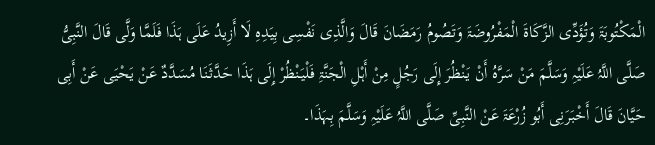الْمَکْتُوبَۃَ وَتُؤَدِّی الزَّکَاۃَ الْمَفْرُوضَۃَ وَتَصُومُ رَمَضَانَ قَالَ وَالَّذِی نَفْسِی بِیَدِہِ لَا أَزِیدُ عَلَی ہَذَا فَلَمَّا وَلَّی قَالَ النَّبِیُّ صَلَّی اللَّہُ عَلَیْہِ وَسَلَّمَ مَنْ سَرَّہُ أَنْ یَنْظُرَ إِلَی رَجُلٍ مِنْ أَہْلِ الْجَنَّۃِ فَلْیَنْظُرْ إِلَی ہَذَا حَدَّثَنَا مُسَدَّدٌ عَنْ یَحْیَی عَنْ أَبِی حَیَّانَ قَالَ أَخْبَرَنِی أَبُو زُرْعَۃَ عَنْ النَّبِیِّ صَلَّی اللَّہُ عَلَیْہِ وَسَلَّمَ بِہَذَا۔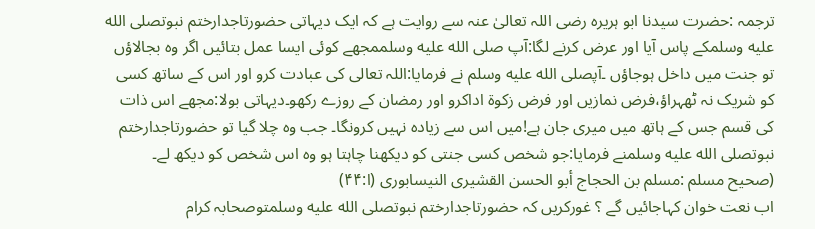ترجمہ :حضرت سیدنا ابو ہریرہ رضی اللہ تعالیٰ عنہ سے روایت ہے کہ ایک دیہاتی حضورتاجدارختم نبوتصلى الله عليه وسلمکے پاس آیا اور عرض کرنے لگا:آپ صلى الله عليه وسلممجھے کوئی ایسا عمل بتائیں اگر وہ بجالاؤں تو جنت میں داخل ہوجاؤں ۔آپصلى الله عليه وسلم نے فرمایا:اللہ تعالی کی عبادت کرو اور اس کے ساتھ کسی کو شریک نہ ٹھہراؤ،فرض نمازیں اور فرض زکوۃ اداکرو اور رمضان کے روزے رکھو۔دیہاتی بولا:مجھے اس ذات کی قسم جس کے ہاتھ میں میری جان ہے!میں اس سے زیادہ نہیں کرونگا۔ جب وہ چلا گیا تو حضورتاجدارختم نبوتصلى الله عليه وسلمنے فرمایا:جو شخص کسی جنتی کو دیکھنا چاہتا ہو وہ اس شخص کو دیکھ لے۔
(صحیح مسلم :مسلم بن الحجاج أبو الحسن القشیری النیسابوری (ا:۴۴)
اب نعت خوان کہاجائیں گے ؟ غورکریں کہ حضورتاجدارختم نبوتصلى الله عليه وسلمتوصحابہ کرام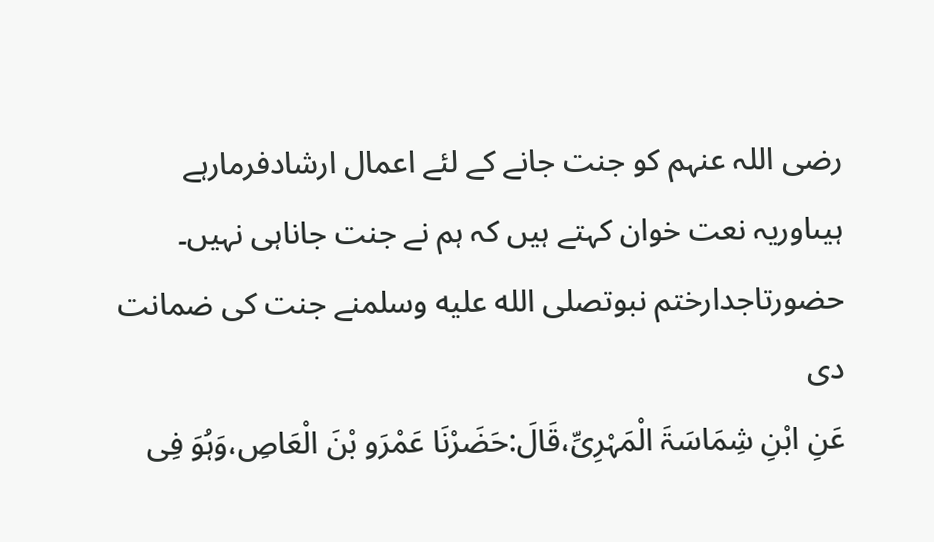رضی اللہ عنہم کو جنت جانے کے لئے اعمال ارشادفرمارہے ہیںاوریہ نعت خوان کہتے ہیں کہ ہم نے جنت جاناہی نہیں۔
حضورتاجدارختم نبوتصلى الله عليه وسلمنے جنت کی ضمانت دی
عَنِ ابْنِ شِمَاسَۃَ الْمَہْرِیِّ،قَالَ:حَضَرْنَا عَمْرَو بْنَ الْعَاصِ،وَہُوَ فِی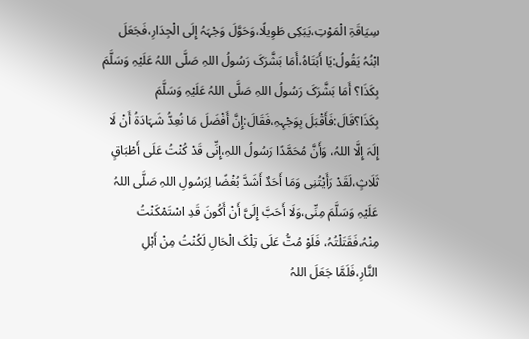سِیَاقَۃِ الْمَوْتِ،یَبَکِی طَوِیلًا،وَحَوَّلَ وَجْہَہُ إِلَی الْجِدَارِ،فَجَعَلَ ابْنُہُ یَقُولُ:یَا أَبَتَاہُ،أَمَا بَشَّرَکَ رَسُولُ اللہِ صَلَّی اللہُ عَلَیْہِ وَسَلَّمَ بِکَذَا؟ أَمَا بَشَّرَکَ رَسُولُ اللہِ صَلَّی اللہُ عَلَیْہِ وَسَلَّمَ بِکَذَا؟قَالَ:فَأَقْبَلَ بِوَجْہِہِ،فَقَالَ:إِنَّ أَفْضَلَ مَا نُعِدُّ شَہَادَۃُ أَنْ لَا إِلَہَ إِلَّا اللہُ، وَأَنَّ مُحَمَّدًا رَسُولُ اللہِ،إِنِّی قَدْ کُنْتُ عَلَی أَطْبَاقٍ ثَلَاثٍ،لَقَدْ رَأَیْتُنِی وَمَا أَحَدٌ أَشَدَّ بُغْضًا لِرَسُولِ اللہِ صَلَّی اللہُ عَلَیْہِ وَسَلَّمَ مِنِّی،وَلَا أَحَبَّ إِلَیَّ أَنْ أَکُونَ قَدِ اسْتَمْکَنْتُ مِنْہُ،فَقَتَلْتُہُ، فَلَوْ مُتُّ عَلَی تِلْکَ الْحَالِ لَکُنْتُ مِنْ أَہْلِ النَّارِ،فَلَمَّا جَعَلَ اللہُ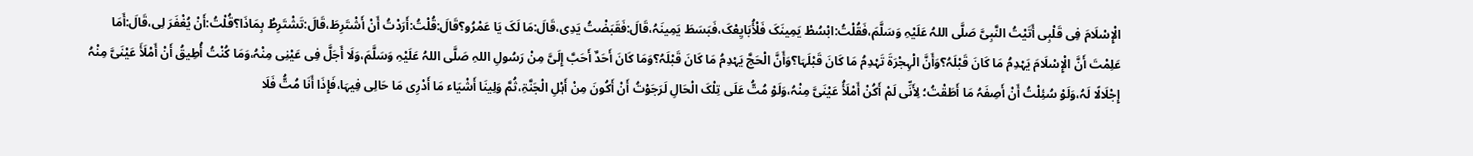الْإِسْلَامَ فِی قَلْبِی أَتَیْتُ النَّبِیَّ صَلَّی اللہُ عَلَیْہِ وَسَلَّمَ،فَقُلْتُ:ابْسُطْ یَمِینَکَ فَلْأُبَایِعْکَ،فَبَسَطَ یَمِینَہُ،قَالَ:فَقَبَضْتُ یَدِی،قَالَ:مَا لَکَ یَا عَمْرُو؟قَالَ:قُلْتُ:أَرَدْتُ أَنْ أَشْتَرِطَ،قَالَ:تَشْتَرِطُ بِمَاذَا؟قُلْتُ:أَنْ یُغْفَرَ لِی،قَالَ:أَمَا عَلِمْتَ أَنَّ الْإِسْلَامَ یَہْدِمُ مَا کَانَ قَبْلَہُ؟وَأَنَّ الْہِجْرَۃَ تَہْدِمُ مَا کَانَ قَبْلَہَا؟وَأَنَّ الْحَجَّ یَہْدِمُ مَا کَانَ قَبْلَہُ؟وَمَا کَانَ أَحَدٌ أَحَبَّ إِلَیَّ مِنْ رَسُولِ اللہِ صَلَّی اللہُ عَلَیْہِ وَسَلَّمَ،وَلَا أَجَلَّ فِی عَیْنِی مِنْہُ،وَمَا کُنْتُ أُطِیقُ أَنْ أَمْلَأَ عَیْنَیَّ مِنْہُ إِجْلَالًا لَہُ،وَلَوْ سُئِلْتُ أَنْ أَصِفَہُ مَا أَطَقْتُ؛ لِأَنِّی لَمْ أَکُنْ أَمْلَأُ عَیْنَیَّ مِنْہُ،وَلَوْ مُتُّ عَلَی تِلْکَ الْحَالِ لَرَجَوْتُ أَنْ أَکُونَ مِنْ أَہْلِ الْجَنَّۃِ،ثُمَّ وَلِینَا أَشْیَاء مَا أَدْرِی مَا حَالِی فِیہَا،فَإِذَا أَنَا مُتُّ فَلَا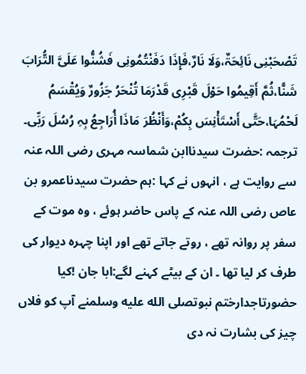تَصْحَبْنِی نَائِحَۃٌ،وَلَا نَارٌ،فَإِذَا دَفَنْتُمُونِی فَشُنُّوا عَلَیَّ التُّرَابَ شَنًّا،ثُمَّ أَقِیمُوا حَوْلَ قَبْرِی قَدْرَمَا تُنْحَرُ جَزُورٌ وَیُقْسَمُ لَحْمُہَا،حَتَّی أَسْتَأْنِسَ بِکُمْ،وَأَنْظُرَ مَاذَا أُرَاجِعُ بِہِ رُسُلَ رَبِّی۔
ترجمہ :حضرت سیدناابن شماسہ مہری رضی اللہ عنہ سے روایت ہے ، انہوں نے کہا :ہم حضرت سیدناعمرو بن عاص رضی اللہ عنہ کے پاس حاضر ہوئے ، وہ موت کے سفر پر روانہ تھے ، روتے جاتے تھے اور اپنا چہرہ دیوار کی طرف کر لیا تھا ۔ ان کے بیٹے کہنے لگے:ابا جان !کیا حضورتاجدارختم نبوتصلى الله عليه وسلمنے آپ کو فلاں چیز کی بشارت نہ دی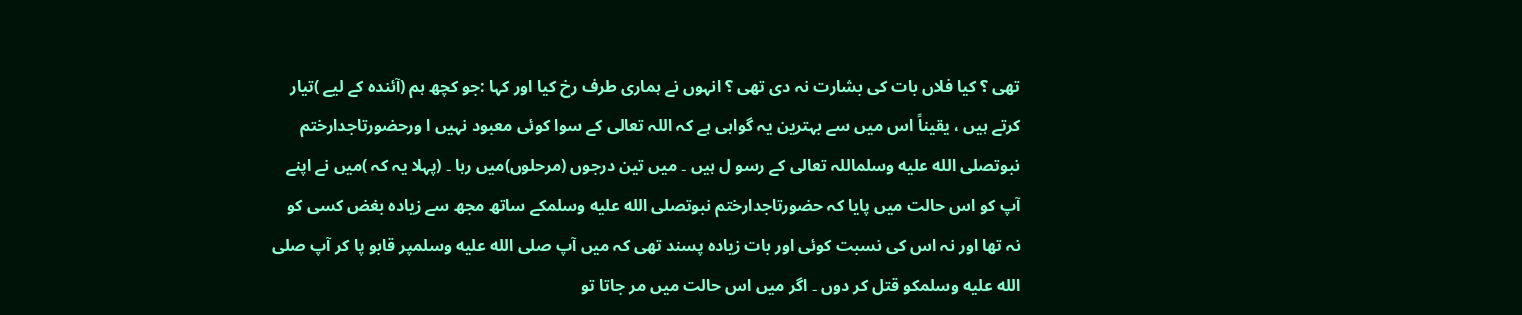تھی ؟ کیا فلاں بات کی بشارت نہ دی تھی ؟ انہوں نے ہماری طرف رخ کیا اور کہا :جو کچھ ہم (آئندہ کے لیے )تیار کرتے ہیں ، یقیناً اس میں سے بہترین یہ گواہی ہے کہ اللہ تعالی کے سوا کوئی معبود نہیں ا ورحضورتاجدارختم نبوتصلى الله عليه وسلماللہ تعالی کے رسو ل ہیں ۔ میں تین درجوں (مرحلوں)میں رہا ۔ (پہلا یہ کہ )میں نے اپنے آپ کو اس حالت میں پایا کہ حضورتاجدارختم نبوتصلى الله عليه وسلمکے ساتھ مجھ سے زیادہ بغض کسی کو نہ تھا اور نہ اس کی نسبت کوئی اور بات زیادہ پسند تھی کہ میں آپ صلى الله عليه وسلمپر قابو پا کر آپ صلى الله عليه وسلمکو قتل کر دوں ۔ اگر میں اس حالت میں مر جاتا تو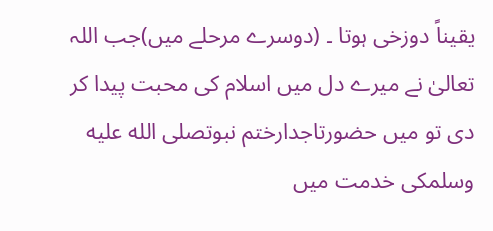یقیناً دوزخی ہوتا ۔ (دوسرے مرحلے میں)جب اللہ تعالیٰ نے میرے دل میں اسلام کی محبت پیدا کر دی تو میں حضورتاجدارختم نبوتصلى الله عليه وسلمکی خدمت میں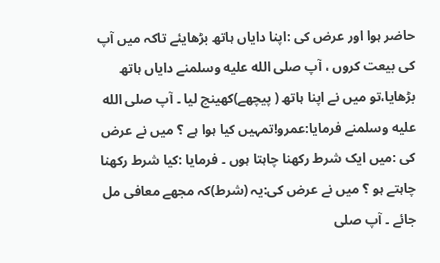حاضر ہوا اور عرض کی :اپنا دایاں ہاتھ بڑھایئے تاکہ میں آپ کی بیعت کروں ، آپ صلى الله عليه وسلمنے دایاں ہاتھ بڑھایا،تو میں نے اپنا ہاتھ ( پیچھے)کھینچ لیا ۔ آپ صلى الله عليه وسلمنے فرمایا:عمرو!تمہیں کیا ہوا ہے ؟ میں نے عرض کی :میں ایک شرط رکھنا چاہتا ہوں ۔ فرمایا :کیا شرط رکھنا چاہتے ہو ؟ میں نے عرض کی:یہ (شرط)کہ مجھے معافی مل جائے ۔ آپ صلى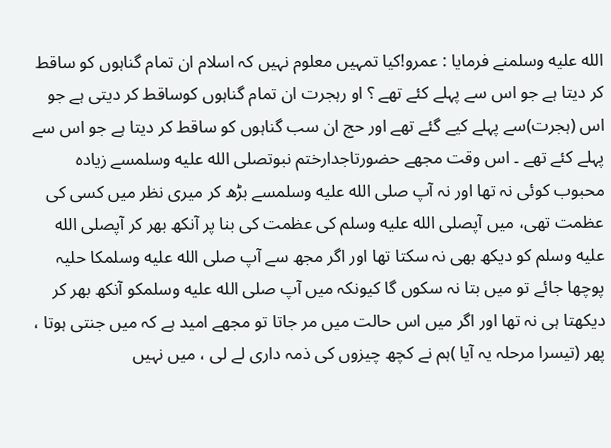الله عليه وسلمنے فرمایا : عمرو!کیا تمہیں معلوم نہیں کہ اسلام ان تمام گناہوں کو ساقط کر دیتا ہے جو اس سے پہلے کئے تھے ؟ او رہجرت ان تمام گناہوں کوساقط کر دیتی ہے جو اس (ہجرت)سے پہلے کیے گئے تھے اور حج ان سب گناہوں کو ساقط کر دیتا ہے جو اس سے پہلے کئے تھے ۔ اس وقت مجھے حضورتاجدارختم نبوتصلى الله عليه وسلمسے زیادہ محبوب کوئی نہ تھا اور نہ آپ صلى الله عليه وسلمسے بڑھ کر میری نظر میں کسی کی عظمت تھی، میں آپصلى الله عليه وسلم کی عظمت کی بنا پر آنکھ بھر کر آپصلى الله عليه وسلم کو دیکھ بھی نہ سکتا تھا اور اگر مجھ سے آپ صلى الله عليه وسلمکا حلیہ پوچھا جائے تو میں بتا نہ سکوں گا کیونکہ میں آپ صلى الله عليه وسلمکو آنکھ بھر کر دیکھتا ہی نہ تھا اور اگر میں اس حالت میں مر جاتا تو مجھے امید ہے کہ میں جنتی ہوتا ، پھر (تیسرا مرحلہ یہ آیا )ہم نے کچھ چیزوں کی ذمہ داری لے لی ، میں نہیں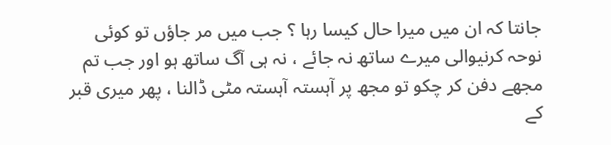جانتا کہ ان میں میرا حال کیسا رہا ؟ جب میں مر جاؤں تو کوئی نوحہ کرنیوالی میرے ساتھ نہ جائے ، نہ ہی آگ ساتھ ہو اور جب تم مجھے دفن کر چکو تو مجھ پر آہستہ آہستہ مٹی ڈالنا ، پھر میری قبر کے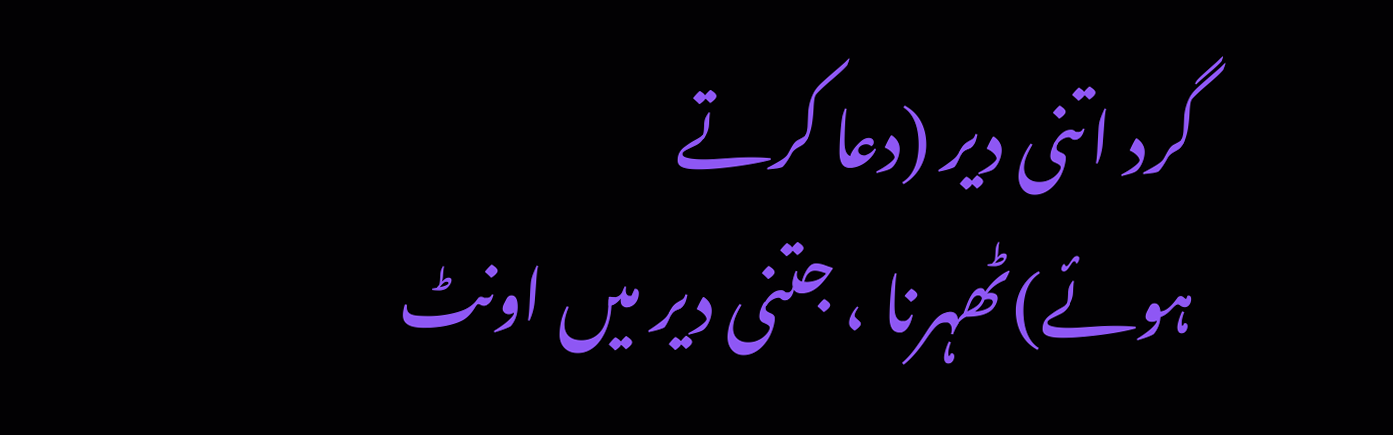گرد اتنی دیر (دعا کرتے ہوئے)ٹھہرنا ، جتنی دیر میں اونٹ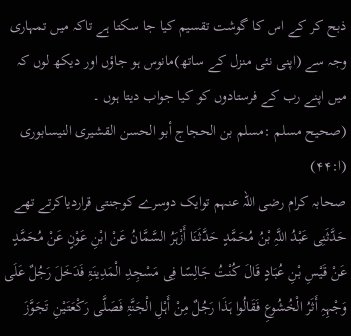ذبح کر کے اس کا گوشت تقسیم کیا جا سکتا ہے تاکہ میں تمہاری وجہ سے (اپنی نئی منزل کے ساتھ)مانوس ہو جاؤں اور دیکھ لوں کہ میں اپنے رب کے فرستادوں کو کیا جواب دیتا ہوں ۔
(صحیح مسلم :مسلم بن الحجاج أبو الحسن القشیری النیسابوری (ا:۴۴)
صحابہ کرام رضی اللہ عنہم توایک دوسرے کوجنتی قراردیاکرتے تھے
حَدَّثَنِی عَبْدُ اللَّہِ بْنُ مُحَمَّدٍ حَدَّثَنَا أَزْہَرُ السَّمَّانُ عَنْ ابْنِ عَوْنٍ عَنْ مُحَمَّدٍ عَنْ قَیْسِ بْنِ عُبَادٍ قَالَ کُنْتُ جَالِسًا فِی مَسْجِدِ الْمَدِینَۃِ فَدَخَلَ رَجُلٌ عَلَی وَجْہِہِ أَثَرُ الْخُشُوعِ فَقَالُوا ہَذَا رَجُلٌ مِنْ أَہْلِ الْجَنَّۃِ فَصَلَّی رَکْعَتَیْنِ تَجَوَّزَ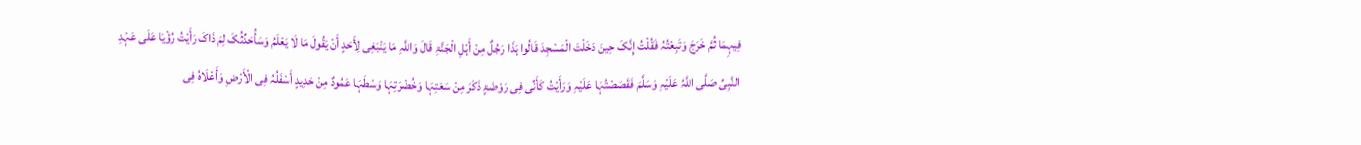فِیہِمَا ثُمَّ خَرَجَ وَتَبِعْتُہُ فَقُلْتُ إِنَّکَ حِینَ دَخَلْتَ الْمَسْجِدَ قَالُوا ہَذَا رَجُلٌ مِنْ أَہْلِ الْجَنَّۃِ قَالَ وَاللَّہِ مَا یَنْبَغِی لِأَحَدٍ أَنْ یَقُولَ مَا لَا یَعْلَمُ وَسَأُحَدِّثُکَ لِمَ ذَاکَ رَأَیْتُ رُؤْیَا عَلَی عَہْدِ النَّبِیِّ صَلَّی اللَّہُ عَلَیْہِ وَسَلَّمَ فَقَصَصْتُہَا عَلَیْہِ وَرَأَیْتُ کَأَنِّی فِی رَوْضَۃٍ ذَکَرَ مِنْ سَعَتِہَا وَخُضْرَتِہَا وَسْطَہَا عَمُودٌ مِنْ حَدِیدٍ أَسْفَلُہُ فِی الْأَرْضِ وَأَعْلَاہُ فِی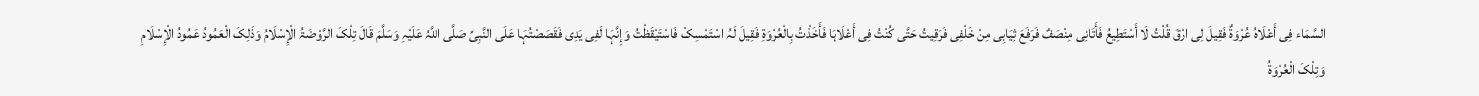السَّمَاء فِی أَعْلَاہُ عُرْوَۃٌ فَقِیلَ لِی ارْقَ قُلْتُ لَا أَسْتَطِیعُ فَأَتَانِی مِنْصَفٌ فَرَفَعَ ثِیَابِی مِنْ خَلْفِی فَرَقِیتُ حَتَّی کُنْتُ فِی أَعْلَاہَا فَأَخَذْتُ بِالْعُرْوَۃِ فَقِیلَ لَہُ اسْتَمْسِکْ فَاسْتَیْقَظْتُ وَإِنَّہَا لَفِی یَدِی فَقَصَصْتُہَا عَلَی النَّبِیِّ صَلَّی اللَّہُ عَلَیْہِ وَسَلَّمَ قَالَ تِلْکَ الرَّوْضَۃُ الْإِسْلَامُ وَذَلِکَ الْعَمُودُ عَمُودُ الْإِسْلَامِ وَتِلْکَ الْعُرْوَۃُ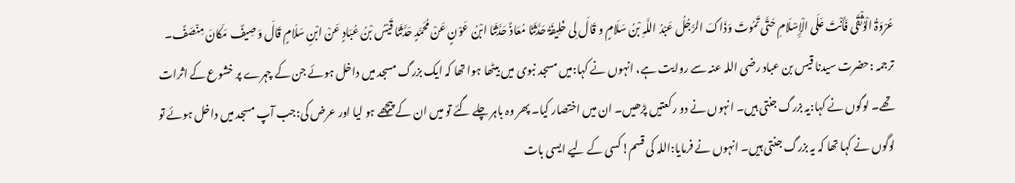عُرْوَۃُ الْوُثْقَی فَأَنْتَ عَلَی الْإِسْلَامِ حَتَّی تَمُوتَ وَذَاکَ الرَّجُلُ عَبْدُ اللَّہِ بْنُ سَلَامٍ و قَالَ لِی خَلِیفَۃُ حَدَّثَنَا مُعَاذٌ حَدَّثَنَا ابْنُ عَوْنٍ عَنْ مُحَمَّدٍ حَدَّثَنَا قَیْسُ بْنُ عُبَادٍ عَنْ ابْنِ سَلَامٍ قَالَ وَصِیفٌ مَکَانَ مِنْصَفٌ۔
ترجمہ :حضرت سیدنا قیس بن عباد رضی اللہ عنہ سے روایت ہے، انہوں نے کہا:میں مسجد نبوی میں بیٹھا ہوا تھا کہ ایک بزرگ مسجد میں داخل ہوئے جن کے چہرے پر خشوع کے اثرات تھے۔ لوگوں نے کہا:یہ بزرگ جنتی ہیں۔ انہوں نے دو رکعتیں پڑھیں۔ ان میں اختصار کیا۔ پھر وہ باہر چلے گئے تو میں ان کے پیچھے ہو لیا اور عرض کی:جب آپ مسجد میں داخل ہوئے تو لوگوں نے کہا تھا کہ یہ بزرگ جنتی ہیں۔ انہوں نے فرمایا:اللہ کی قسم!کسی کے لیے ایسی بات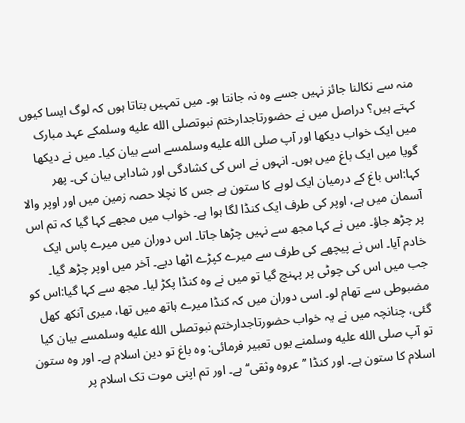منہ سے نکالنا جائز نہیں جسے وہ نہ جانتا ہو۔ میں تمہیں بتاتا ہوں کہ لوگ ایسا کیوں کہتے ہیں؟ دراصل میں نے حضورتاجدارختم نبوتصلى الله عليه وسلمکے عہد مبارک میں ایک خواب دیکھا اور آپ صلى الله عليه وسلمسے اسے بیان کیا۔ میں نے دیکھا گویا میں ایک باغ میں ہوں۔ انہوں نے اس کی کشادگی اور شادابی بیان کی۔ پھر کہا:اس باغ کے درمیان ایک لوہے کا ستون ہے جس کا نچلا حصہ زمین میں اور اوپر والا آسمان میں ہے، اوپر کی طرف ایک کنڈا لگا ہوا ہے۔ خواب میں مجھے کہا گیا کہ تم اس پر چڑھ جاؤ۔ میں نے کہا مجھ سے نہیں چڑھا جاتا۔ اس دوران میں میرے پاس ایک خادم آیا۔ اس نے پیچھے کی طرف سے میرے کپڑے اٹھا دیے۔ آخر میں اوپر چڑھ گیا۔ جب میں اس کی چوٹی پر پہنچ گیا تو میں نے وہ کنڈا پکڑ لیا۔ مجھ سے کہا گیا:اس کو مضبوطی سے تھام لو۔ اسی دوران میں کہ کنڈا میرے ہاتھ میں تھا، میری آنکھ کھل گئی، چنانچہ میں نے یہ خواب حضورتاجدارختم نبوتصلى الله عليه وسلمسے بیان کیا تو آپ صلى الله عليه وسلمنے یوں تعبیر فرمائی: وہ باغ تو دین اسلام ہے۔ اور وہ ستون اسلام کا ستون ہے۔ اور کنڈا ’’عروہ وثقی‘‘ہے۔ اور تم اپنی موت تک اسلام پر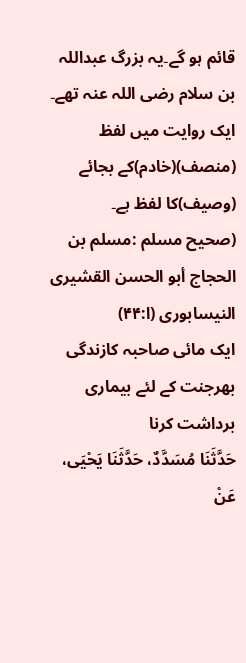قائم ہو گے۔یہ بزرگ عبداللہ بن سلام رضی اللہ عنہ تھے۔ ایک روایت میں لفظ (منصف)(خادم)کے بجائے (وصیف)کا لفظ ہے۔
(صحیح مسلم :مسلم بن الحجاج أبو الحسن القشیری النیسابوری (ا:۴۴)
ایک مائی صاحبہ کازندگی بھرجنت کے لئے بیماری برداشت کرنا
حَدَّثَنَا مُسَدَّدٌ، حَدَّثَنَا یَحْیَی، عَنْ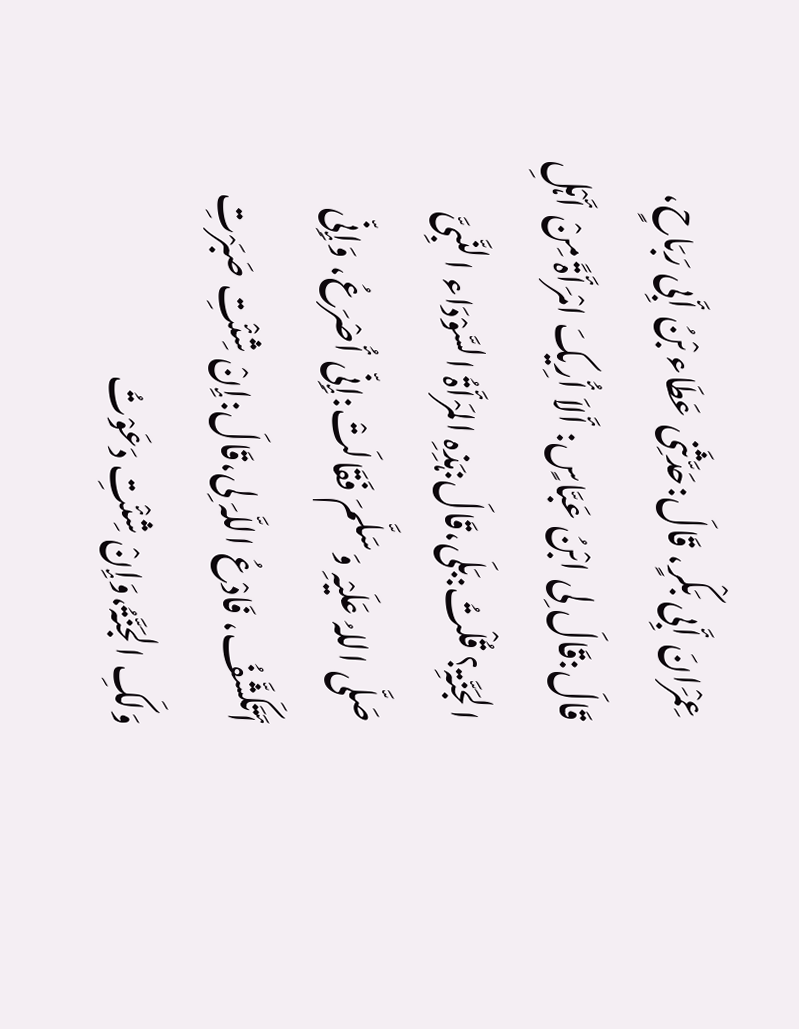عِمْرَانَ أَبِی بَکْرٍ، قَالَ:حَدَّثَنِی عَطَاء بْنُ أَبِی رَبَاحٍ، قَالَ:قَالَ لِی ابْنُ عَبَّاسٍ: أَلاَ أُرِیکَ امْرَأَۃً مِنْ أَہْلِ الجَنَّۃِ؟ قُلْتُ:بَلَی،قَالَ:ہَذِہِ المَرْأَۃُ السَّوْدَاء النَّبِیَّ صَلَّی اللہُ عَلَیْہِ وَسَلَّمَ فَقَالَتْ:إِنِّی أُصْرَعُ، وَإِنِّی أَتَکَشَّفُ، فَادْعُ اللَّہَ لِی،قَالَ:إِنْ شِئْتِ صَبَرْتِ وَلَکِ الجَنَّۃُ،وَإِنْ شِئْتِ دَعَوْتُ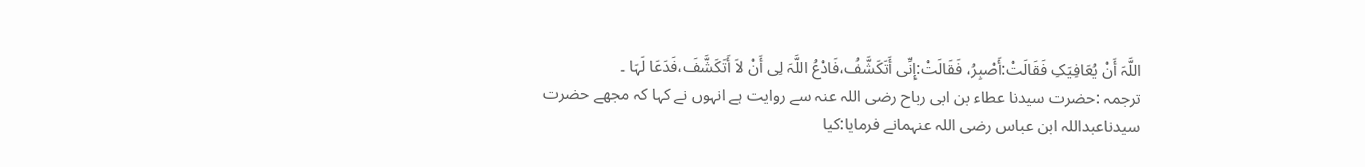اللَّہَ أَنْ یُعَافِیَکِ فَقَالَتْ:أَصْبِرُ، فَقَالَتْ:إِنِّی أَتَکَشَّفُ،فَادْعُ اللَّہَ لِی أَنْ لاَ أَتَکَشَّفَ،فَدَعَا لَہَا ۔
ترجمہ :حضرت سیدنا عطاء بن ابی رباح رضی اللہ عنہ سے روایت ہے انہوں نے کہا کہ مجھے حضرت سیدناعبداللہ ابن عباس رضی اللہ عنہمانے فرمایا:کیا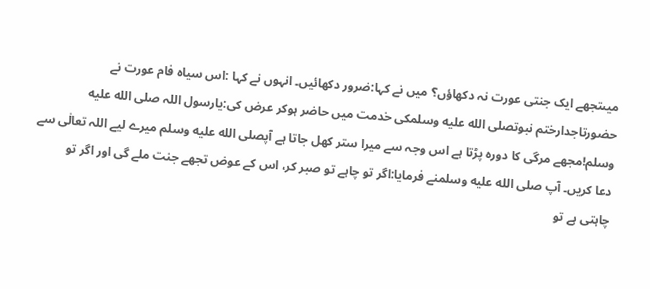میںتجھے ایک جنتی عورت نہ دکھاؤں؟ میں نے کہا:ضرور دکھائیں۔ انہوں نے کہا :اس سیاہ فام عورت نے حضورتاجدارختم نبوتصلى الله عليه وسلمکی خدمت میں حاضر ہوکر عرض کی:یارسول اللہ صلى الله عليه وسلم!مجھے مرگی کا دورہ پڑتا ہے اس وجہ سے میرا ستر کھل جاتا ہے آپصلى الله عليه وسلم میرے لیے اللہ تعالٰی سے دعا کریں۔ آپ صلى الله عليه وسلمنے فرمایا:اگر تو چاہے تو صبر کر، اس کے عوض تجھے جنت ملے گی اور اگر تو چاہتی ہے تو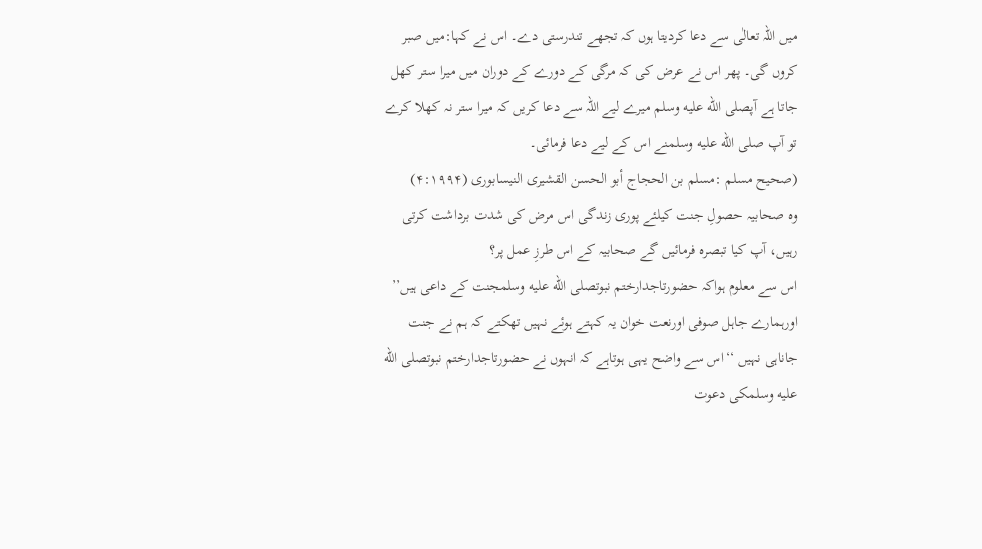میں اللہ تعالٰی سے دعا کردیتا ہوں کہ تجھے تندرستی دے۔ اس نے کہا:میں صبر کروں گی۔ پھر اس نے عرض کی کہ مرگی کے دورے کے دوران میں میرا ستر کھل جاتا ہے آپصلى الله عليه وسلم میرے لیے اللہ سے دعا کریں کہ میرا ستر نہ کھلا کرے تو آپ صلى الله عليه وسلمنے اس کے لیے دعا فرمائی۔
(صحیح مسلم :مسلم بن الحجاج أبو الحسن القشیری النیسابوری (۴:۱۹۹۴)
وہ صحابیہ حصولِ جنت کیلئے پوری زندگی اس مرض کی شدت برداشت کرتی رہیں، آپ کیا تبصرہ فرمائیں گے صحابیہ کے اس طرزِ عمل پر؟
اس سے معلوم ہواکہ حضورتاجدارختم نبوتصلى الله عليه وسلمجنت کے داعی ہیں’’ اورہمارے جاہل صوفی اورنعت خوان یہ کہتے ہوئے نہیں تھکتے کہ ہم نے جنت جاناہی نہیں ‘‘اس سے واضح یہی ہوتاہے کہ انہوں نے حضورتاجدارختم نبوتصلى الله عليه وسلمکی دعوت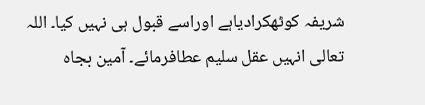شریفہ کوٹھکرادیاہے اوراسے قبول ہی نہیں کیا۔ اللہ تعالی انہیں عقل سلیم عطافرمائے۔ آمین بجاہ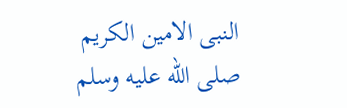النبی الامین الکریم صلى الله عليه وسلم